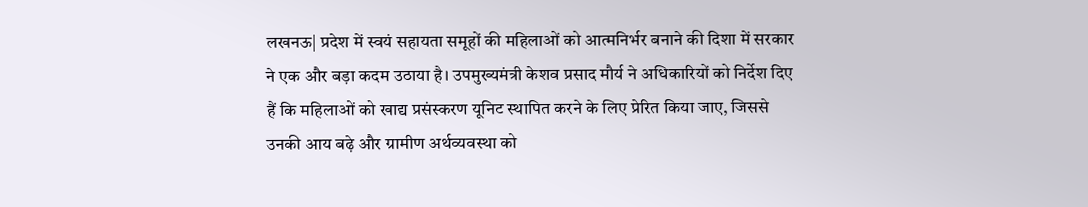लखनऊ| प्रदेश में स्वयं सहायता समूहों की महिलाओं को आत्मनिर्भर बनाने की दिशा में सरकार ने एक और बड़ा कदम उठाया है। उपमुख्यमंत्री केशव प्रसाद मौर्य ने अधिकारियों को निर्देश दिए हैं कि महिलाओं को खाद्य प्रसंस्करण यूनिट स्थापित करने के लिए प्रेरित किया जाए, जिससे उनकी आय बढ़े और ग्रामीण अर्थव्यवस्था को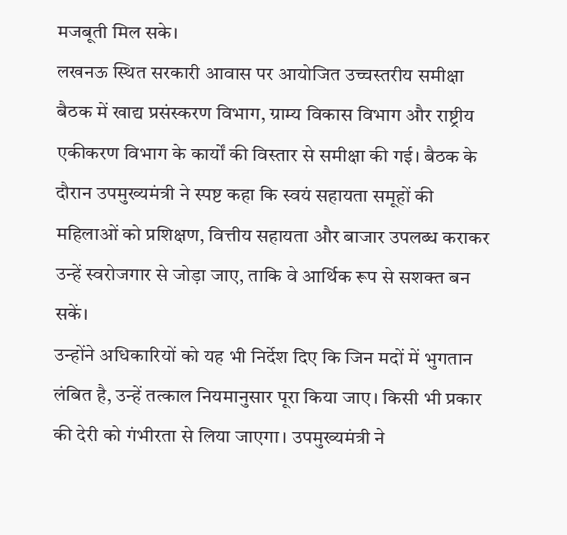मजबूती मिल सके।
लखनऊ स्थित सरकारी आवास पर आयोजित उच्चस्तरीय समीक्षा बैठक में खाद्य प्रसंस्करण विभाग, ग्राम्य विकास विभाग और राष्ट्रीय एकीकरण विभाग के कार्यों की विस्तार से समीक्षा की गई। बैठक के दौरान उपमुख्यमंत्री ने स्पष्ट कहा कि स्वयं सहायता समूहों की महिलाओं को प्रशिक्षण, वित्तीय सहायता और बाजार उपलब्ध कराकर उन्हें स्वरोजगार से जोड़ा जाए, ताकि वे आर्थिक रूप से सशक्त बन सकें।
उन्होंने अधिकारियों को यह भी निर्देश दिए कि जिन मदों में भुगतान लंबित है, उन्हें तत्काल नियमानुसार पूरा किया जाए। किसी भी प्रकार की देरी को गंभीरता से लिया जाएगा। उपमुख्यमंत्री ने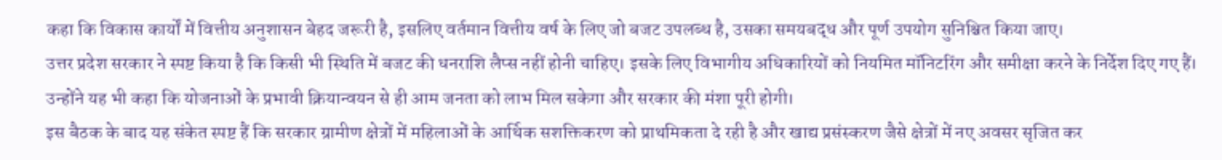कहा कि विकास कार्यों में वित्तीय अनुशासन बेहद जरूरी है, इसलिए वर्तमान वित्तीय वर्ष के लिए जो बजट उपलब्ध है, उसका समयबद्ध और पूर्ण उपयोग सुनिश्चित किया जाए।
उत्तर प्रदेश सरकार ने स्पष्ट किया है कि किसी भी स्थिति में बजट की धनराशि लैप्स नहीं होनी चाहिए। इसके लिए विभागीय अधिकारियों को नियमित मॉनिटरिंग और समीक्षा करने के निर्देश दिए गए हैं। उन्होंने यह भी कहा कि योजनाओं के प्रभावी क्रियान्वयन से ही आम जनता को लाभ मिल सकेगा और सरकार की मंशा पूरी होगी।
इस बैठक के बाद यह संकेत स्पष्ट हैं कि सरकार ग्रामीण क्षेत्रों में महिलाओं के आर्थिक सशक्तिकरण को प्राथमिकता दे रही है और खाद्य प्रसंस्करण जैसे क्षेत्रों में नए अवसर सृजित कर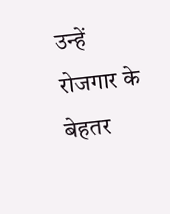उन्हें रोजगार के बेहतर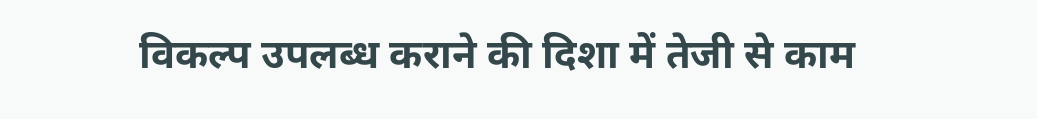विकल्प उपलब्ध कराने की दिशा में तेजी से काम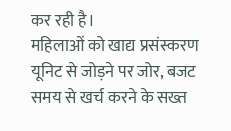कर रही है।
महिलाओं को खाद्य प्रसंस्करण यूनिट से जोड़ने पर जोर, बजट समय से खर्च करने के सख्त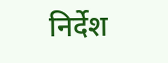निर्देश